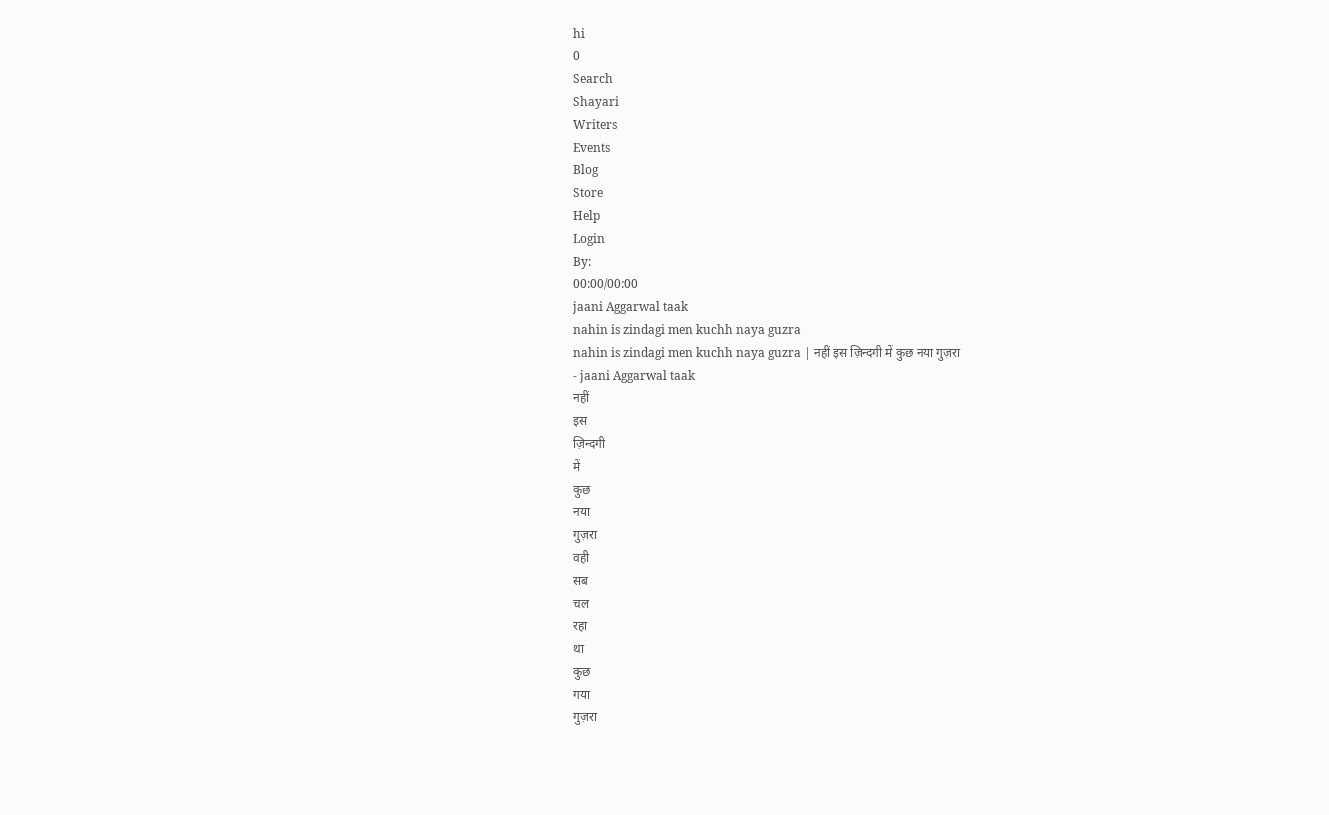hi
0
Search
Shayari
Writers
Events
Blog
Store
Help
Login
By:
00:00/00:00
jaani Aggarwal taak
nahin is zindagi men kuchh naya guzra
nahin is zindagi men kuchh naya guzra | नहीं इस ज़िन्दगी में कुछ नया गुज़रा
- jaani Aggarwal taak
नहीं
इस
ज़िन्दगी
में
कुछ
नया
गुज़रा
वही
सब
चल
रहा
था
कुछ
गया
गुज़रा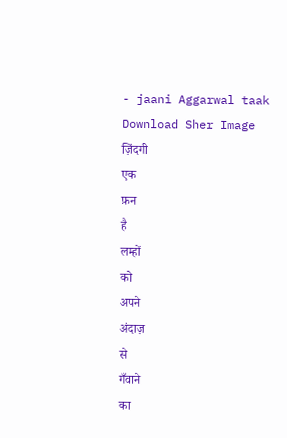- jaani Aggarwal taak
Download Sher Image
ज़िंदगी
एक
फ़न
है
लम्हों
को
अपने
अंदाज़
से
गँवाने
का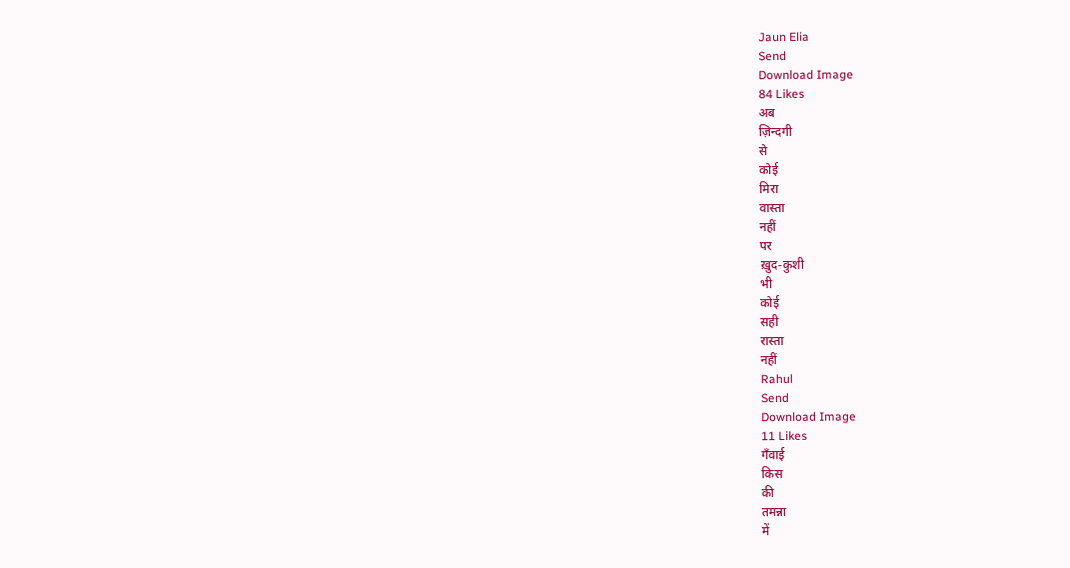Jaun Elia
Send
Download Image
84 Likes
अब
ज़िन्दगी
से
कोई
मिरा
वास्ता
नहीं
पर
ख़ुद-कुशी
भी
कोई
सही
रास्ता
नहीं
Rahul
Send
Download Image
11 Likes
गँवाई
किस
की
तमन्ना
में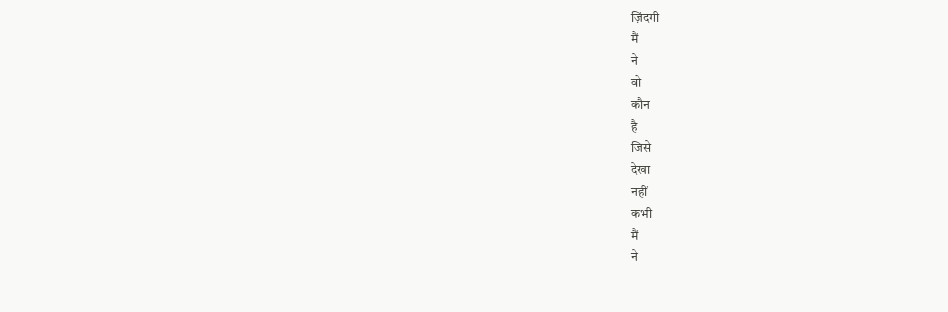ज़िंदगी
मैं
ने
वो
कौन
है
जिसे
देखा
नहीं
कभी
मैं
ने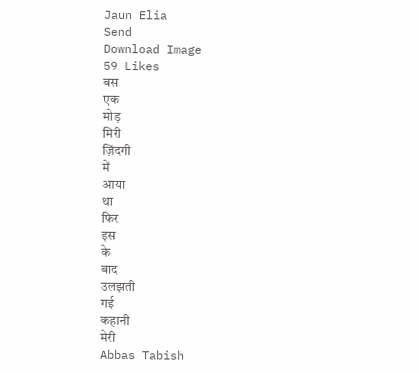Jaun Elia
Send
Download Image
59 Likes
बस
एक
मोड़
मिरी
ज़िंदगी
में
आया
था
फिर
इस
के
बाद
उलझती
गई
कहानी
मेरी
Abbas Tabish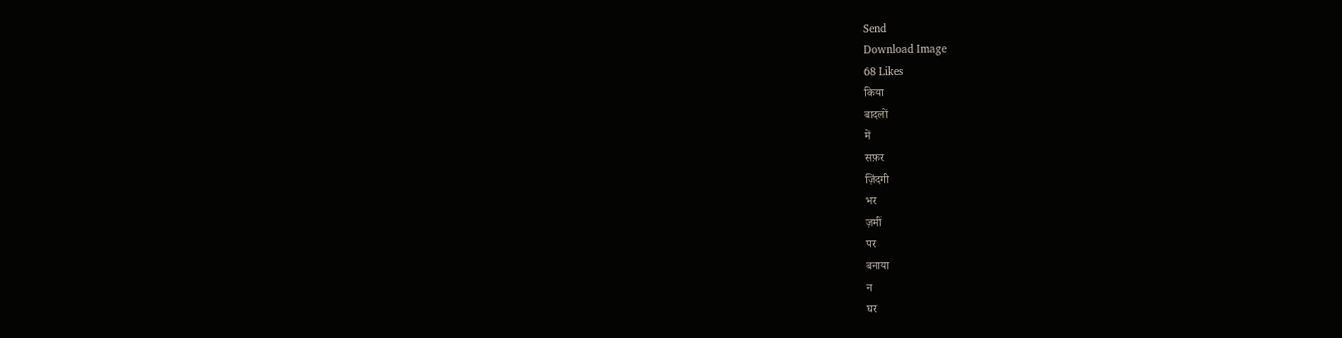Send
Download Image
68 Likes
किया
बादलों
में
सफ़र
ज़िंदगी
भर
ज़मीं
पर
बनाया
न
घर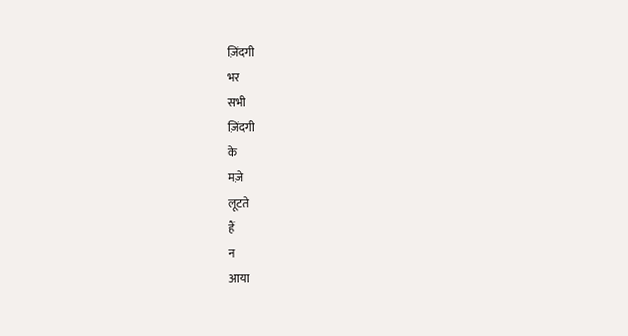ज़िंदगी
भर
सभी
ज़िंदगी
के
मज़े
लूटते
हैं
न
आया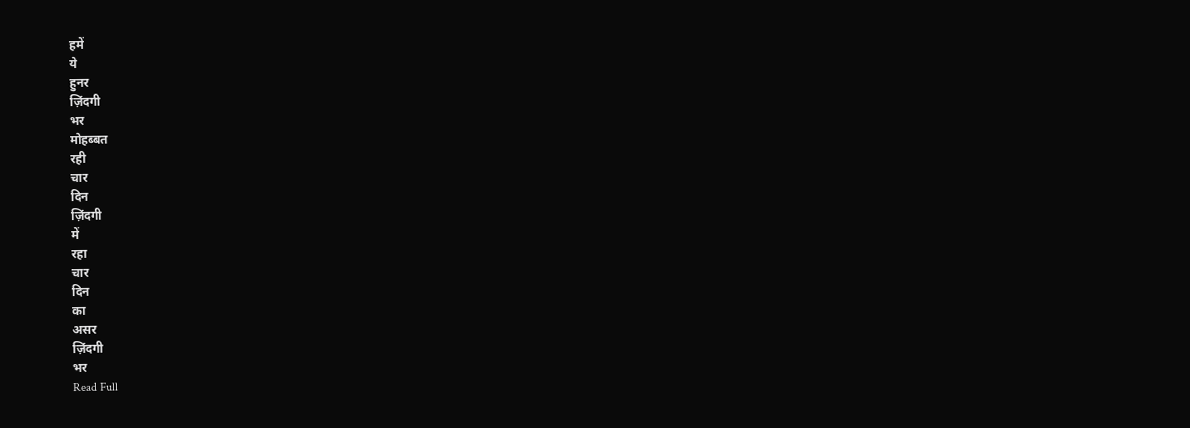हमें
ये
हुनर
ज़िंदगी
भर
मोहब्बत
रही
चार
दिन
ज़िंदगी
में
रहा
चार
दिन
का
असर
ज़िंदगी
भर
Read Full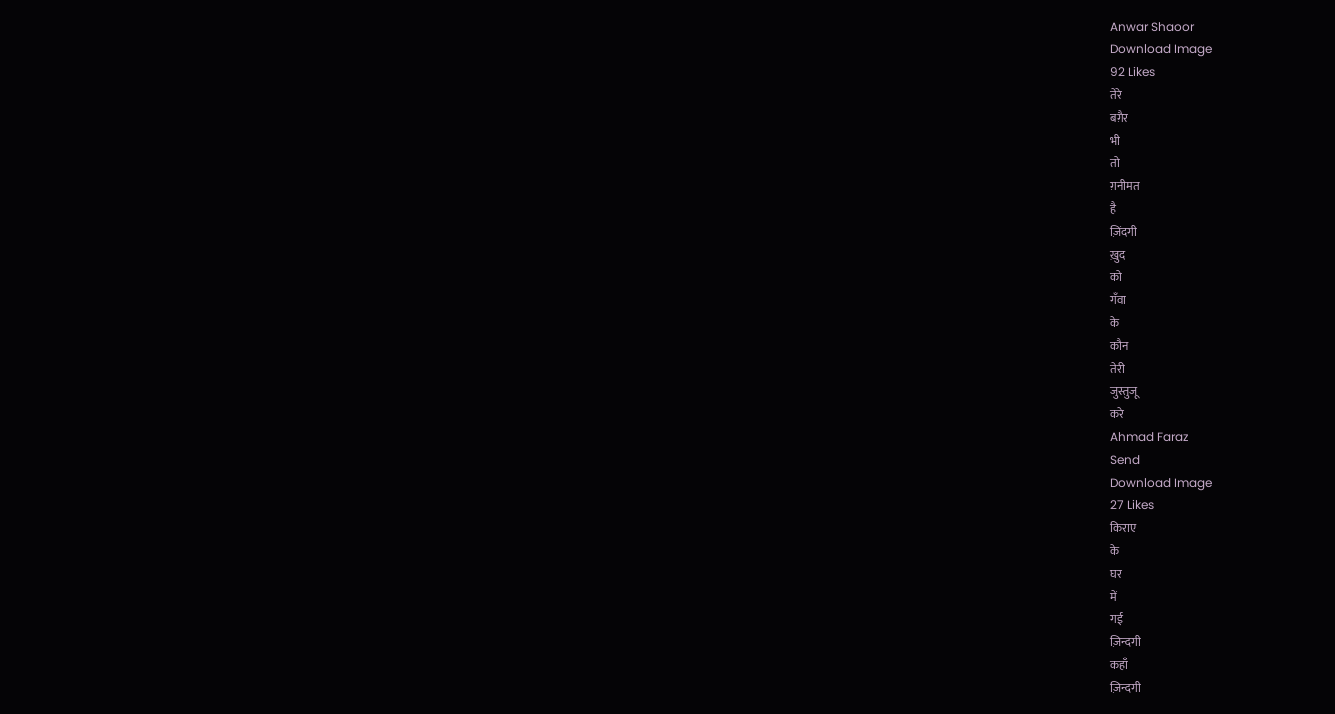Anwar Shaoor
Download Image
92 Likes
तेरे
बग़ैर
भी
तो
ग़नीमत
है
ज़िंदगी
ख़ुद
को
गँवा
के
कौन
तेरी
जुस्तुजू
करे
Ahmad Faraz
Send
Download Image
27 Likes
किराए
के
घर
में
गई
ज़िन्दगी
कहाँ
ज़िन्दगी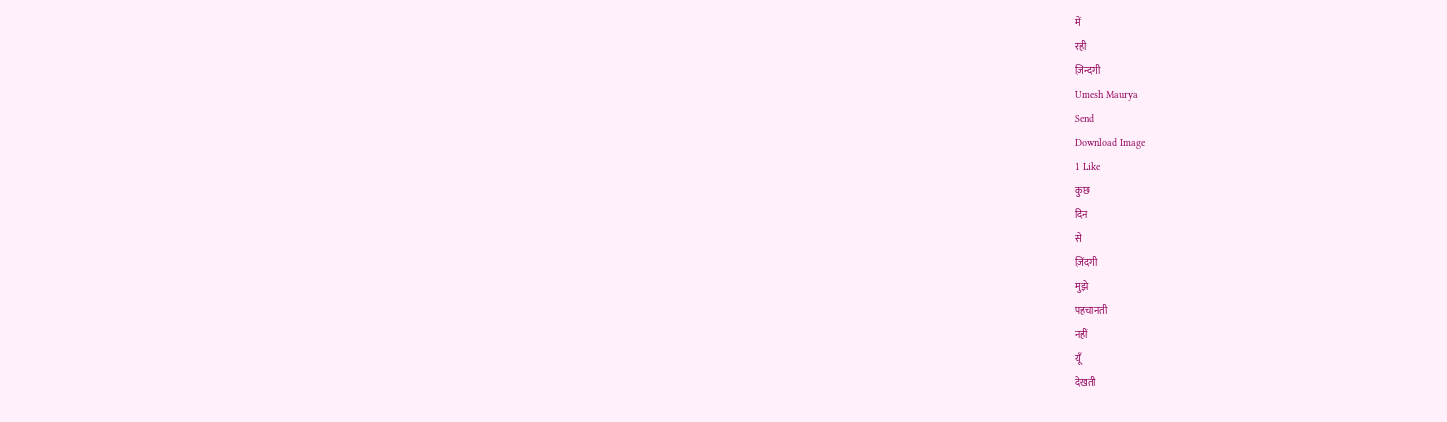में
रही
ज़िन्दगी
Umesh Maurya
Send
Download Image
1 Like
कुछ
दिन
से
ज़िंदगी
मुझे
पहचानती
नहीं
यूँ
देखती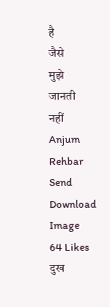है
जैसे
मुझे
जानती
नहीं
Anjum Rehbar
Send
Download Image
64 Likes
दुख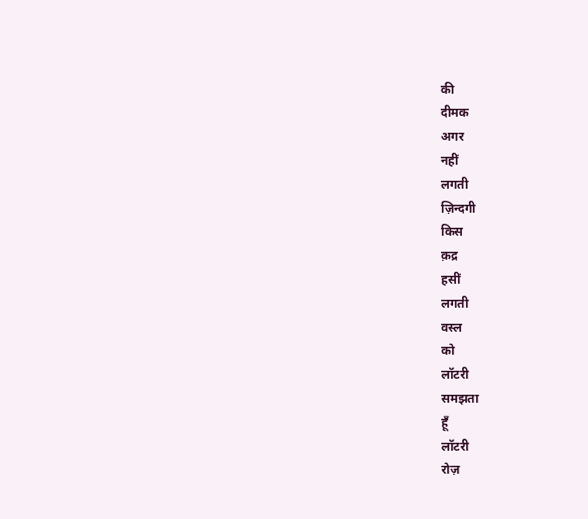की
दीमक
अगर
नहीं
लगती
ज़िन्दगी
किस
क़द्र
हसीं
लगती
वस्ल
को
लॉटरी
समझता
हूँ
लॉटरी
रोज़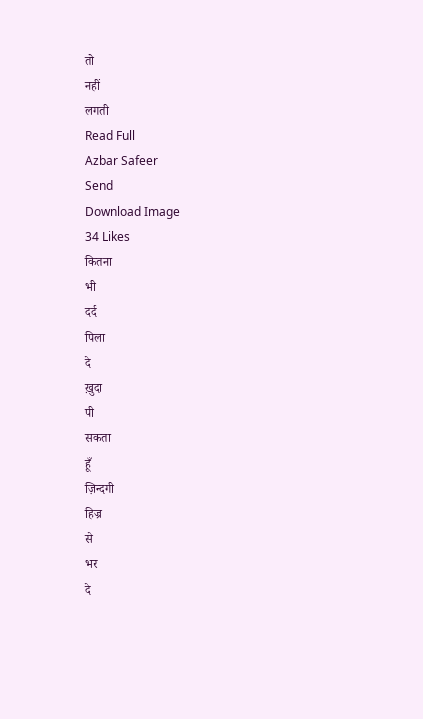तो
नहीं
लगती
Read Full
Azbar Safeer
Send
Download Image
34 Likes
कितना
भी
दर्द
पिला
दे
ख़ुदा
पी
सकता
हूँ
ज़िन्दगी
हिज्र
से
भर
दे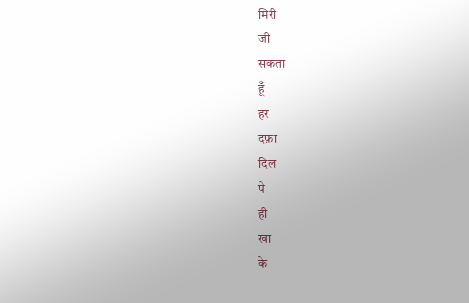मिरी
जी
सकता
हूँ
हर
दफ़ा
दिल
पे
ही
खा
के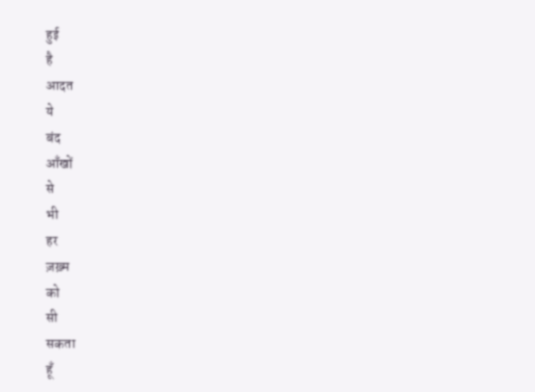हुई
है
आदत
ये
बंद
आँखों
से
भी
हर
ज़ख़्म
को
सी
सकता
हूँ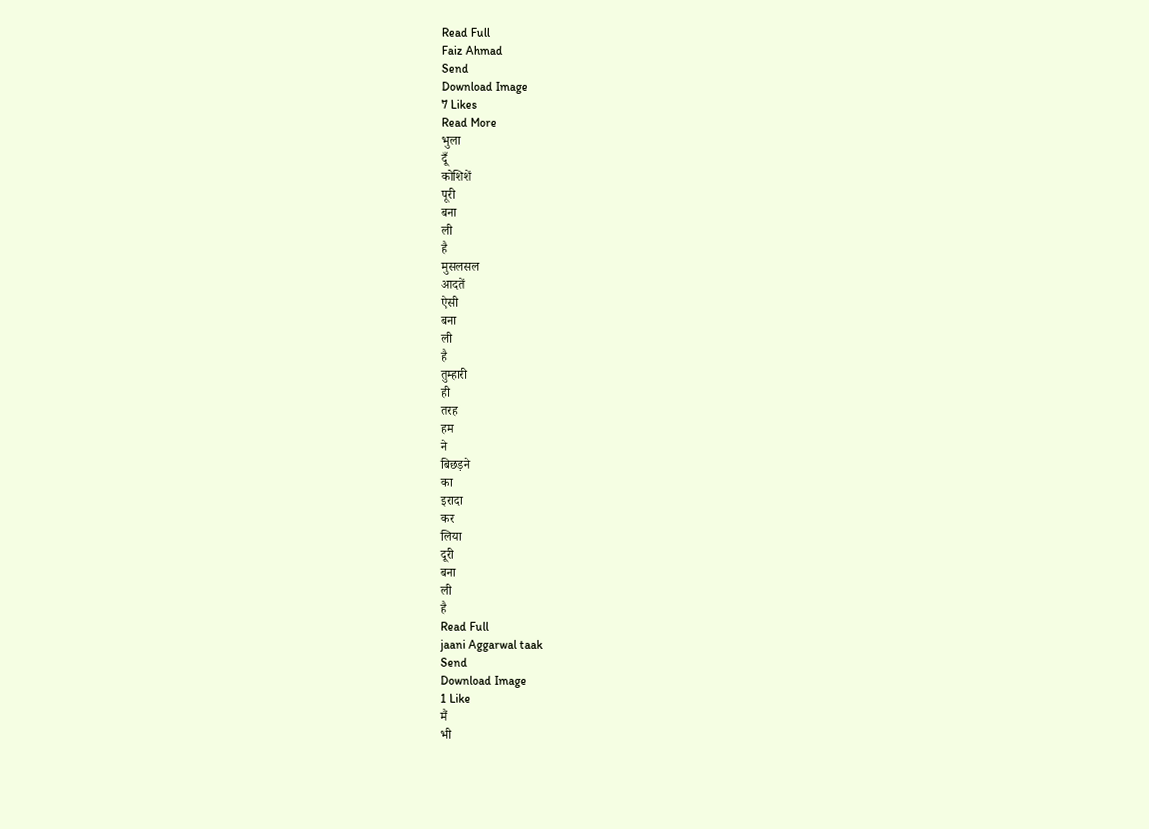Read Full
Faiz Ahmad
Send
Download Image
7 Likes
Read More
भुला
दूँ
कोशिशें
पूरी
बना
ली
है
मुसलसल
आदतें
ऐसी
बना
ली
है
तुम्हारी
ही
तरह
हम
ने
बिछड़ने
का
इरादा
कर
लिया
दूरी
बना
ली
है
Read Full
jaani Aggarwal taak
Send
Download Image
1 Like
मैं
भी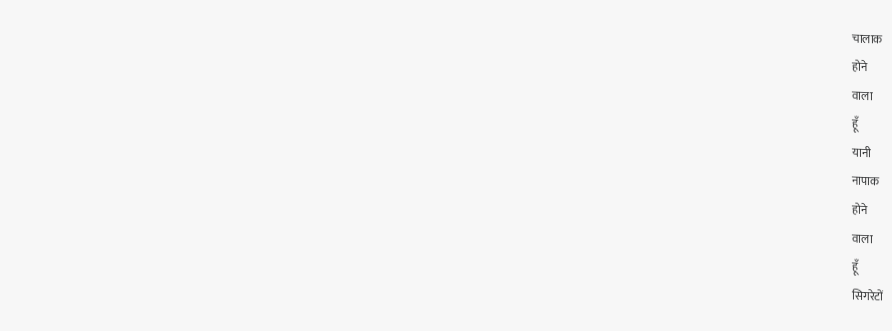चालाक
होने
वाला
हूँ
यानी
नापाक
होने
वाला
हूँ
सिगरेटों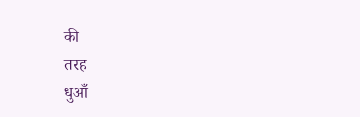की
तरह
धुआँ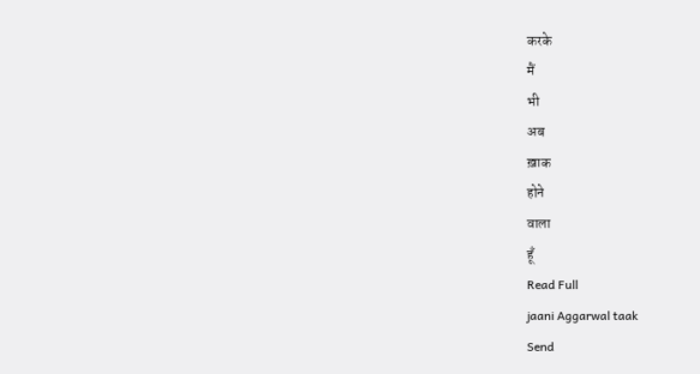करके
मैं
भी
अब
ख़ाक
होने
वाला
हूँ
Read Full
jaani Aggarwal taak
Send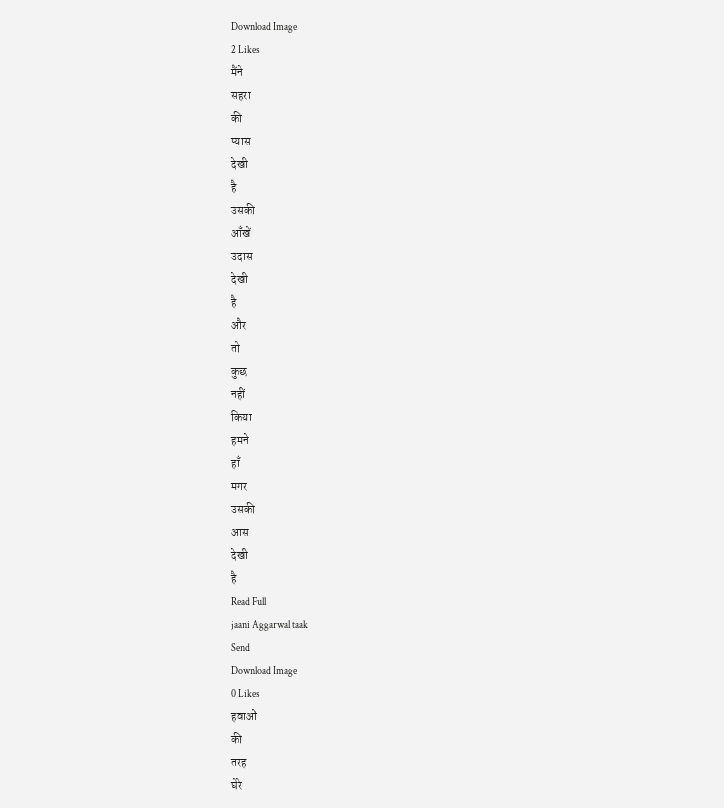Download Image
2 Likes
मैंने
सहरा
की
प्यास
देखी
है
उसकी
आँखें
उदास
देखी
है
और
तो
कुछ
नहीं
किया
हमने
हाँ
मगर
उसकी
आस
देखी
है
Read Full
jaani Aggarwal taak
Send
Download Image
0 Likes
हवाओं
की
तरह
घेरे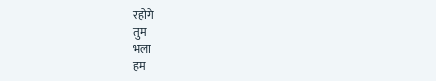रहोगे
तुम
भला
हम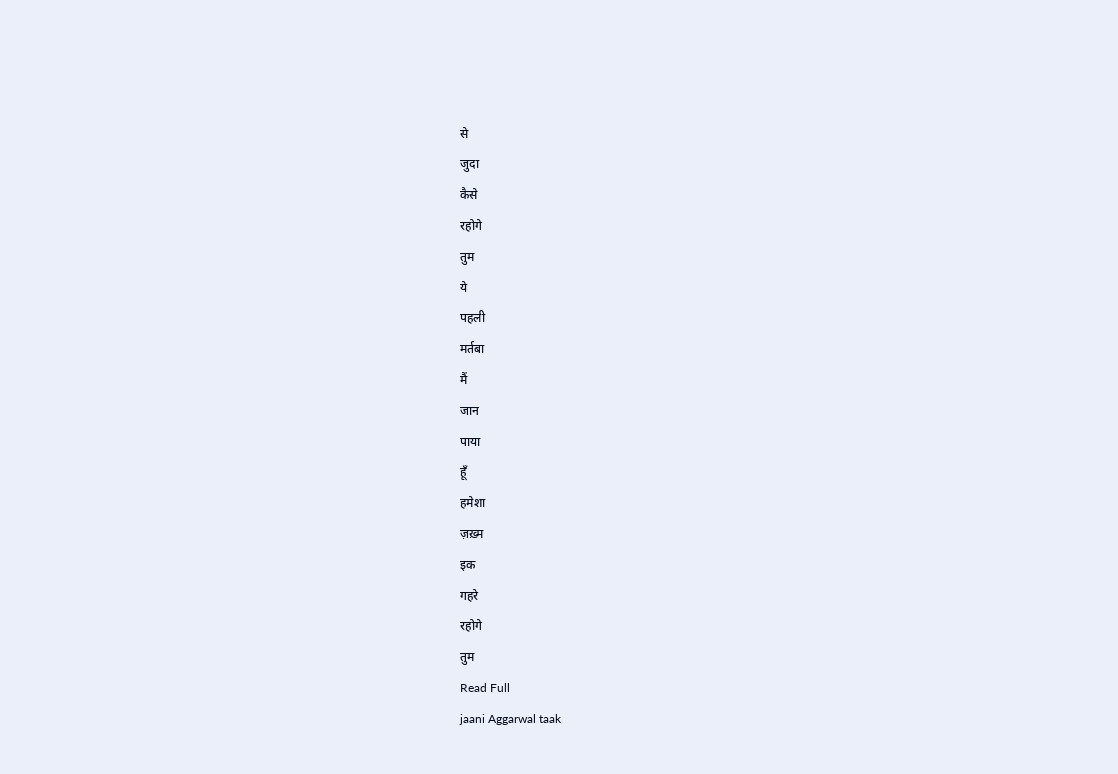से
जुदा
कैसे
रहोगे
तुम
ये
पहली
मर्तबा
मैं
जान
पाया
हूँ
हमेशा
ज़ख़्म
इक
गहरे
रहोगे
तुम
Read Full
jaani Aggarwal taak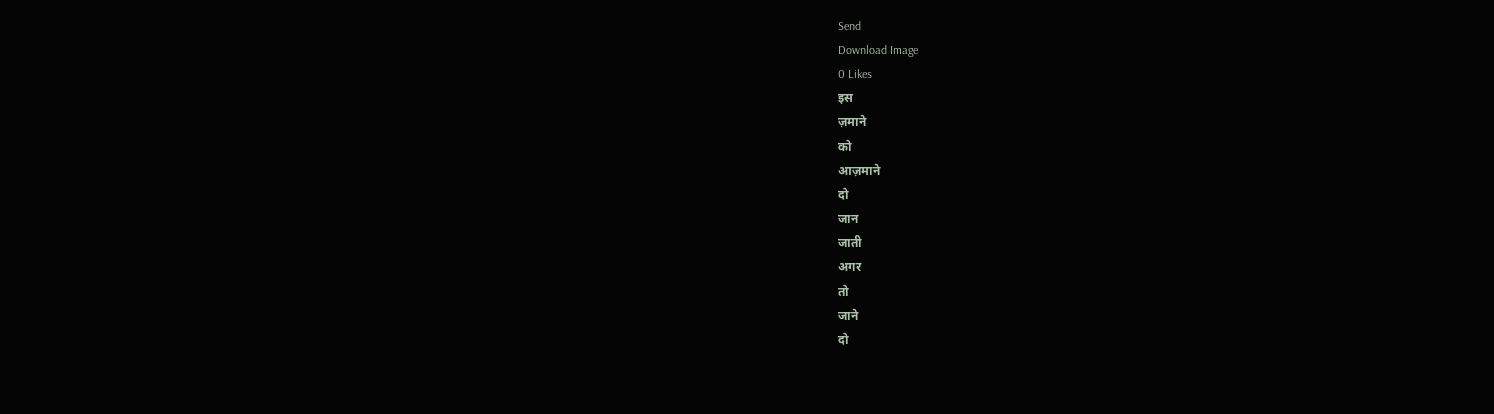Send
Download Image
0 Likes
इस
ज़माने
को
आज़माने
दो
जान
जाती
अगर
तो
जाने
दो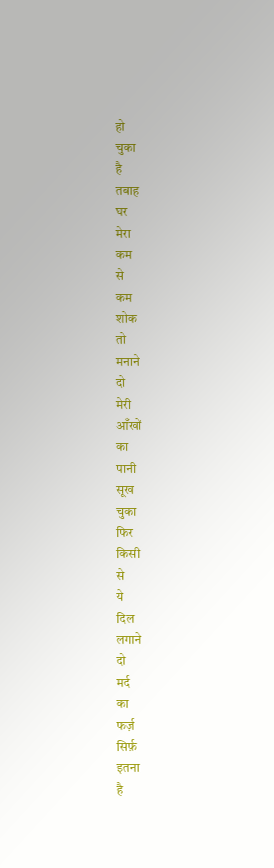हो
चुका
है
तबाह
घर
मेरा
कम
से
कम
शोक
तो
मनाने
दो
मेरी
आँखों
का
पानी
सूख
चुका
फिर
किसी
से
ये
दिल
लगाने
दो
मर्द
का
फर्ज़
सिर्फ़
इतना
है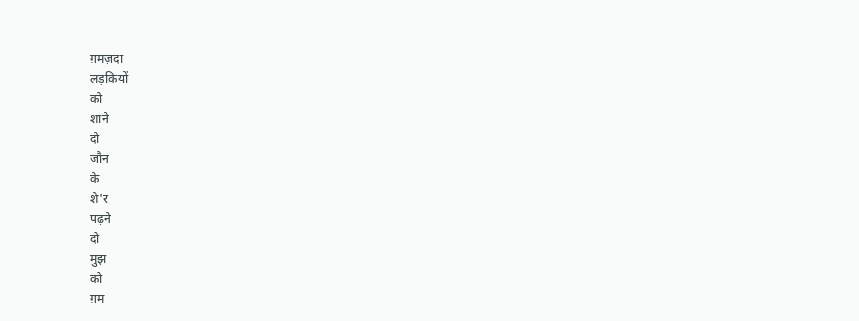ग़मज़दा
लड़कियों
को
शाने
दो
जौन
के
शे'र
पढ़ने
दो
मुझ
को
ग़म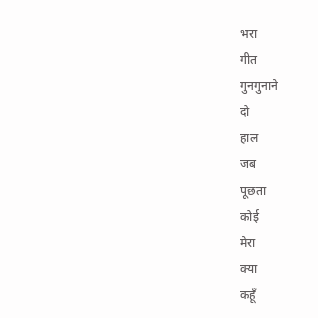भरा
गीत
गुनगुनाने
दो
हाल
जब
पूछता
कोई
मेरा
क्या
कहूँ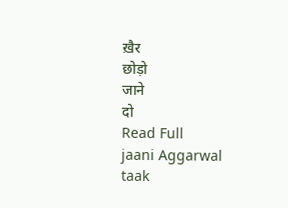ख़ैर
छोड़ो
जाने
दो
Read Full
jaani Aggarwal taak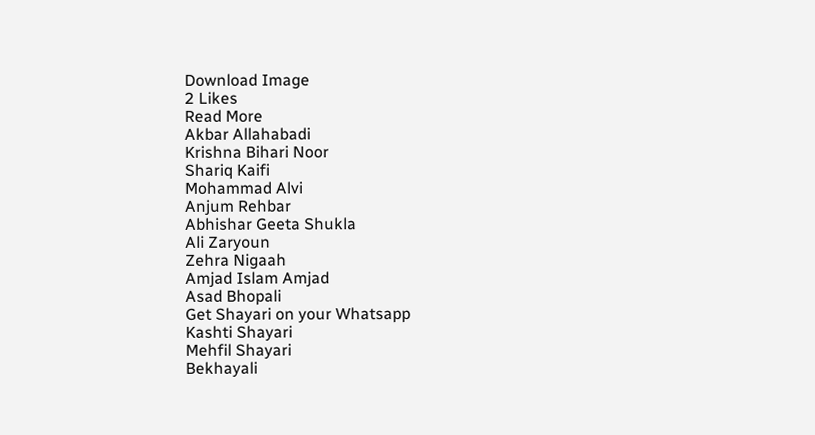Download Image
2 Likes
Read More
Akbar Allahabadi
Krishna Bihari Noor
Shariq Kaifi
Mohammad Alvi
Anjum Rehbar
Abhishar Geeta Shukla
Ali Zaryoun
Zehra Nigaah
Amjad Islam Amjad
Asad Bhopali
Get Shayari on your Whatsapp
Kashti Shayari
Mehfil Shayari
Bekhayali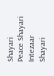Shayari
Peace Shayari
Intezaar Shayari